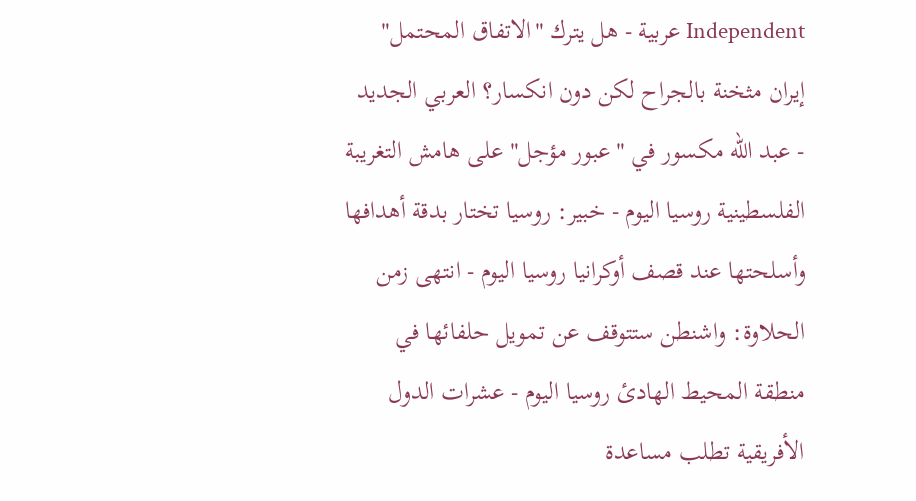Independent عربية - هل يترك "الاتفاق المحتمل" إيران مثخنة بالجراح لكن دون انكسار؟ العربي الجديد - عبد الله مكسور في "عبور مؤجل" على هامش التغريبة الفلسطينية روسيا اليوم - خبير: روسيا تختار بدقة أهدافها وأسلحتها عند قصف أوكرانيا روسيا اليوم - انتهى زمن الحلاوة: واشنطن ستتوقف عن تمويل حلفائها في منطقة المحيط الهادئ روسيا اليوم - عشرات الدول الأفريقية تطلب مساعدة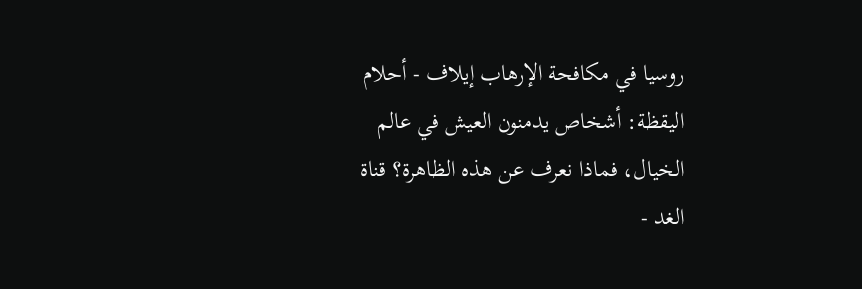روسيا في مكافحة الإرهاب إيلاف - أحلام اليقظة: أشخاص يدمنون العيش في عالم الخيال، فماذا نعرف عن هذه الظاهرة؟ قناة الغد -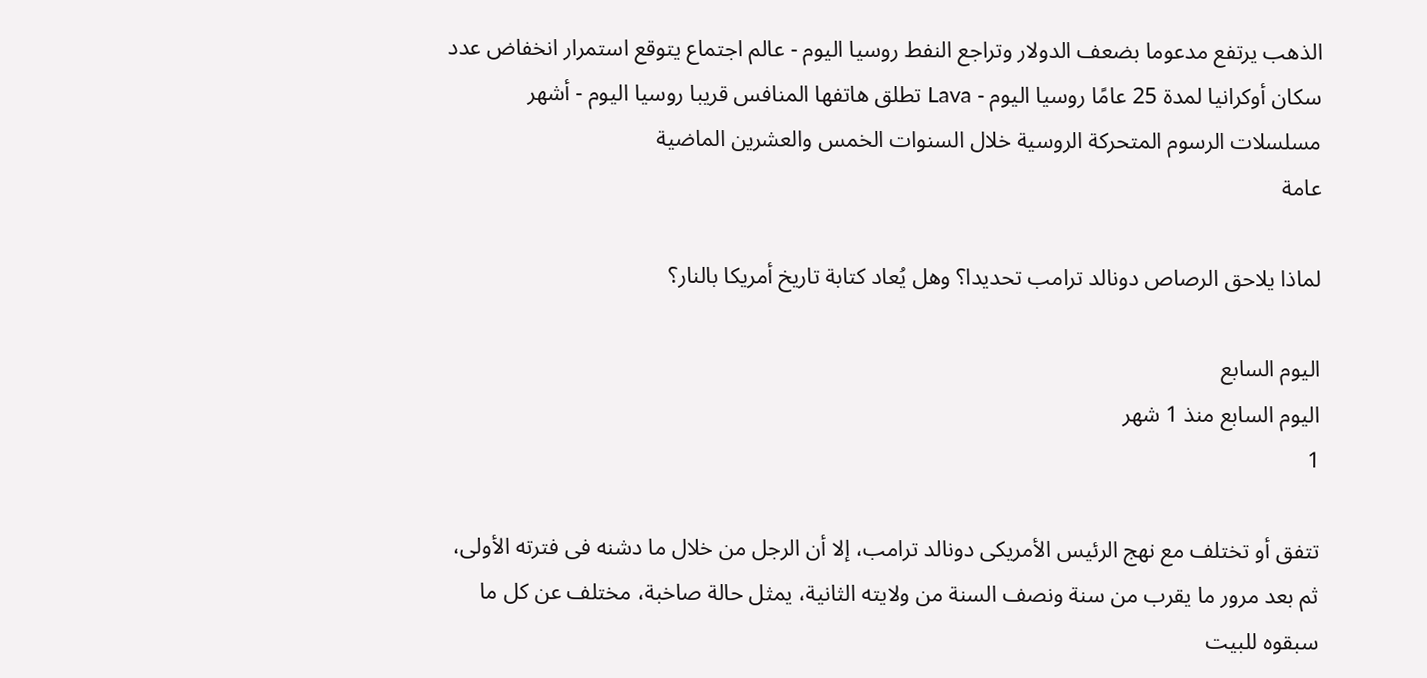الذهب يرتفع مدعوما بضعف الدولار وتراجع النفط روسيا اليوم - عالم اجتماع يتوقع استمرار انخفاض عدد سكان أوكرانيا لمدة 25 عامًا روسيا اليوم - Lava تطلق هاتفها المنافس قريبا روسيا اليوم - أشهر مسلسلات الرسوم المتحركة الروسية خلال السنوات الخمس والعشرين الماضية
عامة

لماذا يلاحق الرصاص دونالد ترامب تحديدا؟ وهل يُعاد كتابة تاريخ أمريكا بالنار؟

اليوم السابع
اليوم السابع منذ 1 شهر
1

تتفق أو تختلف مع نهج الرئيس الأمريكى دونالد ترامب، إلا أن الرجل من خلال ما دشنه فى فترته الأولى، ثم بعد مرور ما يقرب من سنة ونصف السنة من ولايته الثانية، يمثل حالة صاخبة، مختلف عن كل ما سبقوه للبيت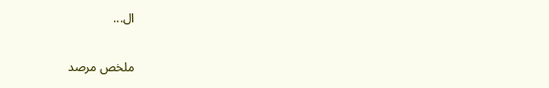ال...

ملخص مرصد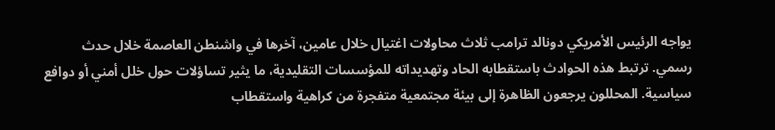يواجه الرئيس الأمريكي دونالد ترامب ثلاث محاولات اغتيال خلال عامين، آخرها في واشنطن العاصمة خلال حدث رسمي. ترتبط هذه الحوادث باستقطابه الحاد وتهديداته للمؤسسات التقليدية، ما يثير تساؤلات حول خلل أمني أو دوافع سياسية. المحللون يرجعون الظاهرة إلى بيئة مجتمعية متفجرة من كراهية واستقطاب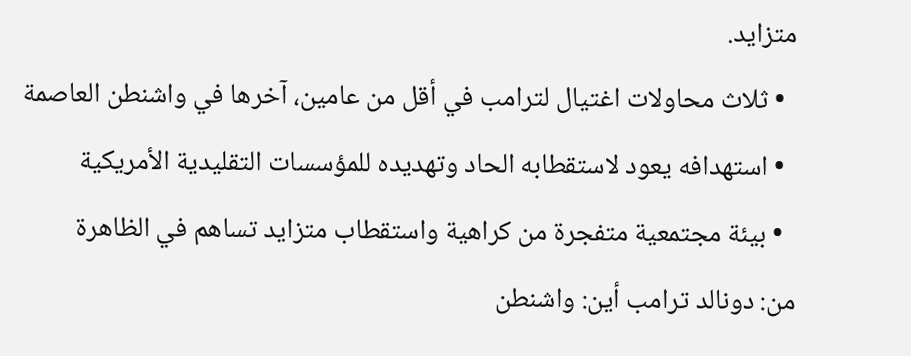متزايد.
  • ثلاث محاولات اغتيال لترامب في أقل من عامين، آخرها في واشنطن العاصمة
  • استهدافه يعود لاستقطابه الحاد وتهديده للمؤسسات التقليدية الأمريكية
  • بيئة مجتمعية متفجرة من كراهية واستقطاب متزايد تساهم في الظاهرة
من: دونالد ترامب أين: واشنطن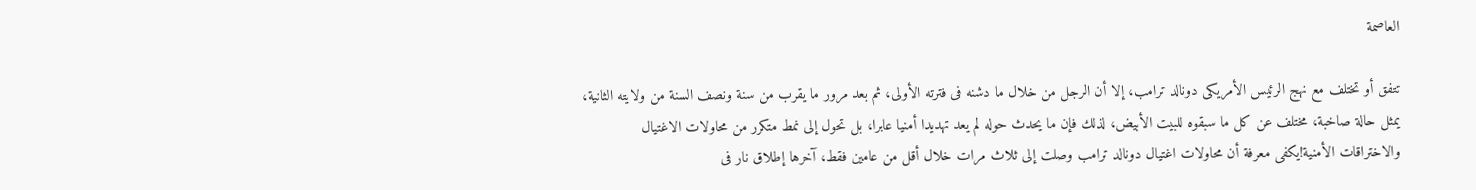العاصمة

تتفق أو تختلف مع نهج الرئيس الأمريكى دونالد ترامب، إلا أن الرجل من خلال ما دشنه فى فترته الأولى، ثم بعد مرور ما يقرب من سنة ونصف السنة من ولايته الثانية، يمثل حالة صاخبة، مختلف عن كل ما سبقوه للبيت الأبيض، لذلك فإن ما يحدث حوله لم يعد تهديدا أمنيا عابرا، بل تحول إلى نمط متكرر من محاولات الاغتيال والاختراقات الأمنية!يكفى معرفة أن محاولات اغتيال دونالد ترامب وصلت إلى ثلاث مرات خلال أقل من عامين فقط، آخرها إطلاق نار فى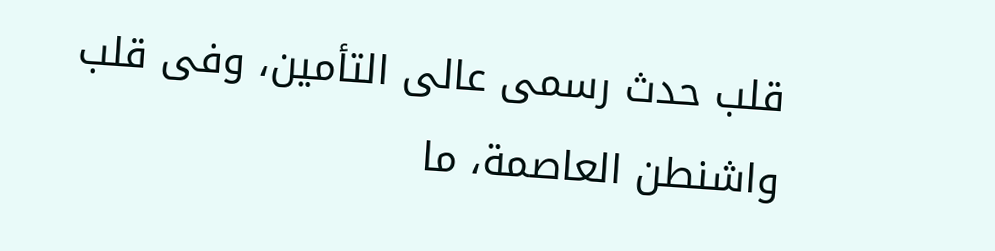قلب حدث رسمى عالى التأمين، وفى قلب واشنطن العاصمة، ما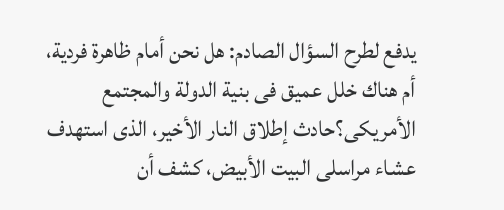يدفع لطرح السؤال الصادم: هل نحن أمام ظاهرة فردية، أم هناك خلل عميق فى بنية الدولة والمجتمع الأمريكى؟حادث إطلاق النار الأخير، الذى استهدف عشاء مراسلى البيت الأبيض، كشف أن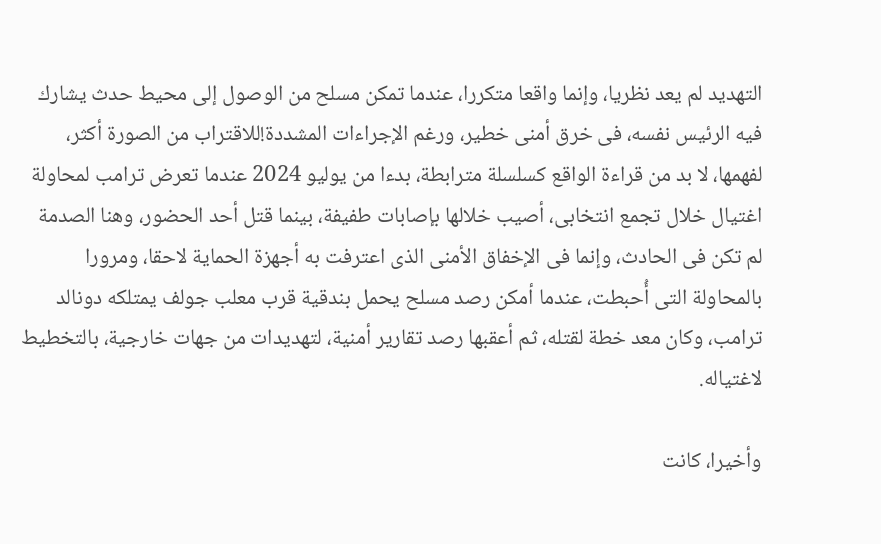التهديد لم يعد نظريا، وإنما واقعا متكررا، عندما تمكن مسلح من الوصول إلى محيط حدث يشارك فيه الرئيس نفسه، فى خرق أمنى خطير، ورغم الإجراءات المشددة!للاقتراب من الصورة أكثر، لفهمها، لا بد من قراءة الواقع كسلسلة مترابطة، بدءا من يوليو 2024 عندما تعرض ترامب لمحاولة اغتيال خلال تجمع انتخابى، أصيب خلالها بإصابات طفيفة، بينما قتل أحد الحضور، وهنا الصدمة لم تكن فى الحادث، وإنما فى الإخفاق الأمنى الذى اعترفت به أجهزة الحماية لاحقا، ومرورا بالمحاولة التى أُحبطت، عندما أمكن رصد مسلح يحمل بندقية قرب معلب جولف يمتلكه دونالد ترامب، وكان معد خطة لقتله، ثم أعقبها رصد تقارير أمنية، لتهديدات من جهات خارجية، بالتخطيط لاغتياله.

وأخيرا، كانت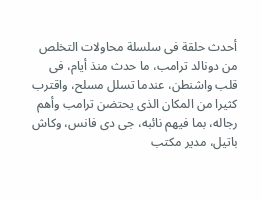أحدث حلقة فى سلسلة محاولات التخلص من دونالد ترامب، ما حدث منذ أيام، فى قلب واشنطن، عندما تسلل مسلح، واقترب كثيرا من المكان الذى يحتضن ترامب وأهم رجاله، بما فيهم نائبه، جى دى فانس، وكاش باتيل، مدير مكتب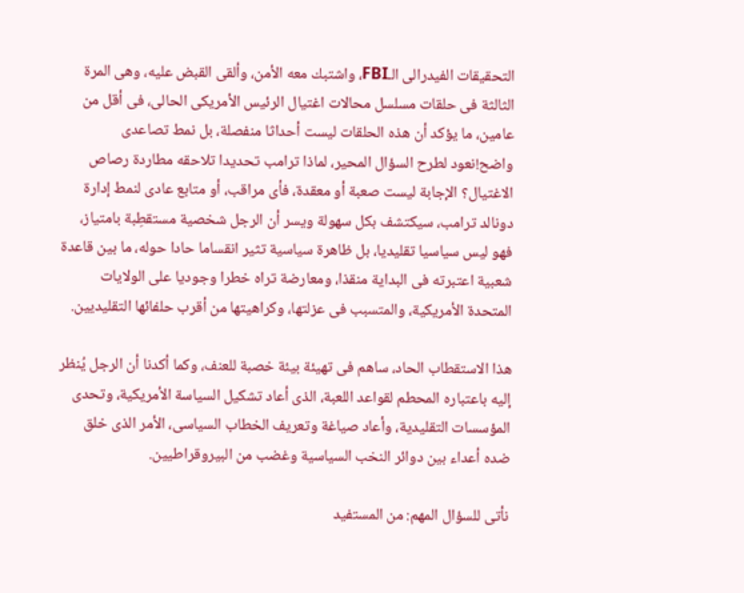التحقيقات الفيدرالى الـFBI، واشتبك معه الأمن، وألقى القبض عليه، وهى المرة الثالثة فى حلقات مسلسل محالات اغتيال الرئيس الأمريكى الحالى، فى أقل من عامين، ما يؤكد أن هذه الحلقات ليست أحداثا منفصلة، بل نمط تصاعدى واضح!نعود لطرح السؤال المحير، لماذا ترامب تحديدا تلاحقه مطاردة رصاص الاغتيال؟ الإجابة ليست صعبة أو معقدة، فأى مراقب، أو متابع عادى لنمط إدارة دونالد ترامب، سيكتشف بكل سهولة ويسر أن الرجل شخصية مستقطِبة بامتياز، فهو ليس سياسيا تقليديا، بل ظاهرة سياسية تثير انقساما حادا حوله، ما بين قاعدة شعبية اعتبرته فى البداية منقذا، ومعارضة تراه خطرا وجوديا على الولايات المتحدة الأمريكية، والمتسبب فى عزلتها، وكراهيتها من أقرب حلفائها التقليديين.

هذا الاستقطاب الحاد، ساهم فى تهيئة بيئة خصبة للعنف، وكما أكدنا أن الرجل يُنظر إليه باعتباره المحطم لقواعد اللعبة، الذى أعاد تشكيل السياسة الأمريكية، وتحدى المؤسسات التقليدية، وأعاد صياغة وتعريف الخطاب السياسى، الأمر الذى خلق ضده أعداء بين دوائر النخب السياسية وغضب من البيروقراطيين.

نأتى للسؤال المهم: من المستفيد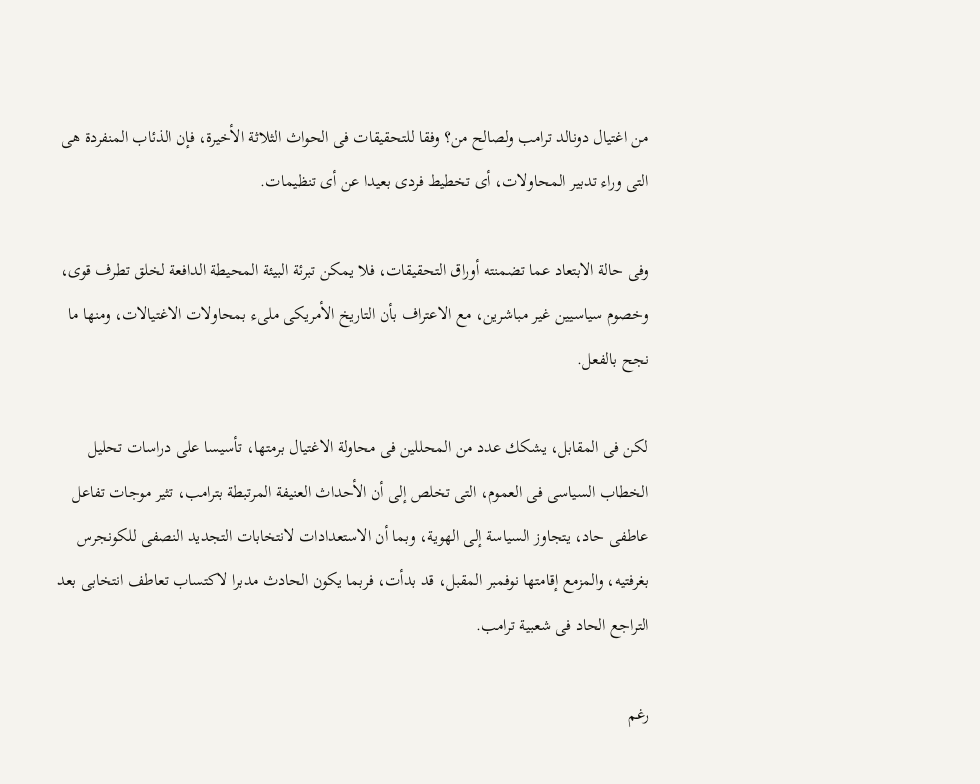من اغتيال دونالد ترامب ولصالح من؟ وفقا للتحقيقات فى الحواث الثلاثة الأخيرة، فإن الذئاب المنفردة هى التى وراء تدبير المحاولات، أى تخطيط فردى بعيدا عن أى تنظيمات.

وفى حالة الابتعاد عما تضمنته أوراق التحقيقات، فلا يمكن تبرئة البيئة المحيطة الدافعة لخلق تطرف قوى، وخصوم سياسيين غير مباشرين، مع الاعتراف بأن التاريخ الأمريكى ملىء بمحاولات الاغتيالات، ومنها ما نجح بالفعل.

لكن فى المقابل، يشكك عدد من المحللين فى محاولة الاغتيال برمتها، تأسيسا على دراسات تحليل الخطاب السياسى فى العموم، التى تخلص إلى أن الأحداث العنيفة المرتبطة بترامب، تثير موجات تفاعل عاطفى حاد، يتجاوز السياسة إلى الهوية، وبما أن الاستعدادات لانتخابات التجديد النصفى للكونجرس بغرفتيه، والمزمع إقامتها نوفمبر المقبل، قد بدأت، فربما يكون الحادث مدبرا لاكتساب تعاطف انتخابى بعد التراجع الحاد فى شعبية ترامب.

رغم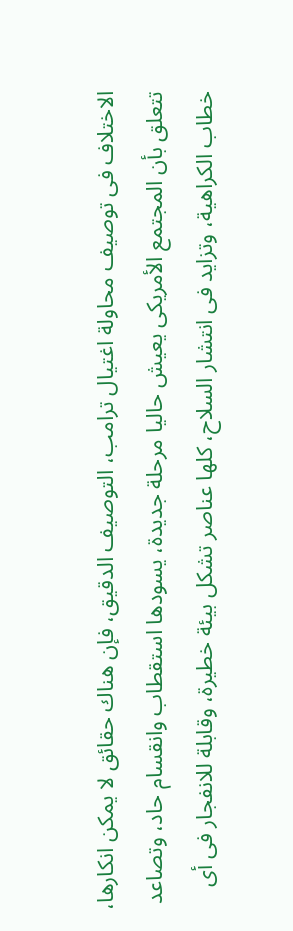الاختلاف فى توصيف محاولة اغتيال ترامب، التوصيف الدقيق، فإن هناك حقائق لا يمكن انكارها، تتعلق بأن المجتمع الأمريكى يعيش حاليا مرحلة جديدة، يسودها استقطاب وانقسام حاد، وتصاعد خطاب الكراهية، وتزايد فى انتشار السلاح، كلها عناصر تشكل بيئة خطيرة، وقابلة للانفجار فى أى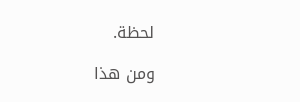لحظة.

ومن هذا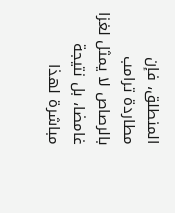المنطلق، فإن مطاردة ترامب بالرصاص لا يمثل لغزا غامضا، بل نتيجة مباشرة لهذا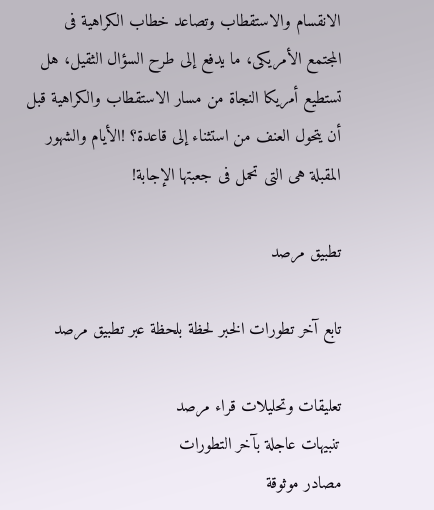الانقسام والاستقطاب وتصاعد خطاب الكراهية فى المجتمع الأمريكى، ما يدفع إلى طرح السؤال الثقيل، هل تستطيع أمريكا النجاة من مسار الاستقطاب والكراهية قبل أن يتحول العنف من استثناء إلى قاعدة؟ !الأيام والشهور المقبلة هى التى تحمل فى جعبتها الإجابة!

تطبيق مرصد

تابع آخر تطورات الخبر لحظة بلحظة عبر تطبيق مرصد

تعليقات وتحليلات قراء مرصد
تنبيهات عاجلة بآخر التطورات
مصادر موثوقة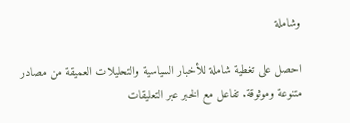وشاملة

احصل على تغطية شاملة للأخبار السياسية والتحليلات العميقة من مصادر متنوعة وموثوقة. تفاعل مع الخبر عبر التعليقات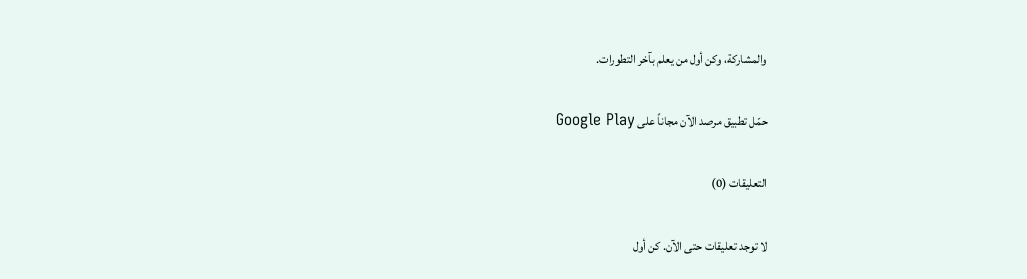والمشاركة، وكن أول من يعلم بآخر التطورات.

حمّل تطبيق مرصد الآن مجاناً على Google Play

التعليقات (0)

لا توجد تعليقات حتى الآن. كن أول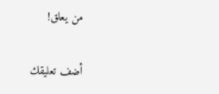من يعلق!

أضف تعليقك